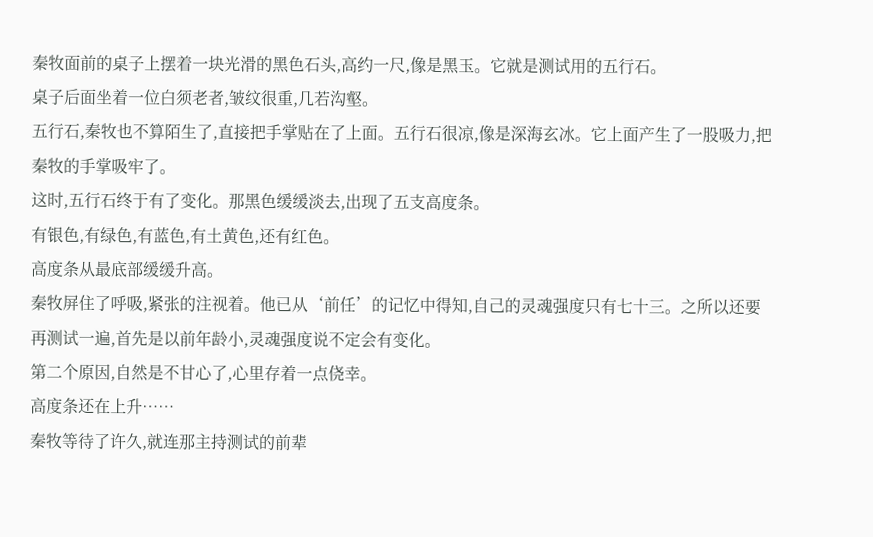秦牧面前的桌子上摆着一块光滑的黑色石头,高约一尺,像是黑玉。它就是测试用的五行石。
桌子后面坐着一位白须老者,皱纹很重,几若沟壑。
五行石,秦牧也不算陌生了,直接把手掌贴在了上面。五行石很凉,像是深海玄冰。它上面产生了一股吸力,把秦牧的手掌吸牢了。
这时,五行石终于有了变化。那黑色缓缓淡去,出现了五支高度条。
有银色,有绿色,有蓝色,有土黄色,还有红色。
高度条从最底部缓缓升高。
秦牧屏住了呼吸,紧张的注视着。他已从‘前任’的记忆中得知,自己的灵魂强度只有七十三。之所以还要再测试一遍,首先是以前年龄小,灵魂强度说不定会有变化。
第二个原因,自然是不甘心了,心里存着一点侥幸。
高度条还在上升……
秦牧等待了许久,就连那主持测试的前辈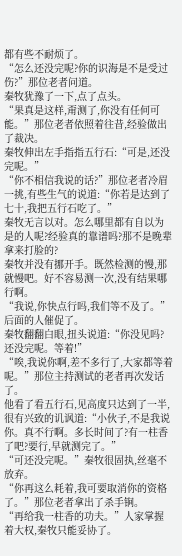都有些不耐烦了。
“怎么还没完呢?你的识海是不是受过伤?”那位老者问道。
秦牧犹豫了一下,点了点头。
“果真是这样,甭测了,你没有任何可能。”那位老者依照着往昔,经验做出了裁决。
秦牧伸出左手指指五行石:“可是,还没完呢。”
“你不相信我说的话?”那位老者冷眉一挑,有些生气的说道:“你若是达到了七十,我把五行石吃了。”
秦牧无言以对。怎么哪里都有自以为是的人呢?经验真的靠谱吗?那不是晚辈拿来打脸的?
秦牧并没有挪开手。既然检测的慢,那就慢吧。好不容易测一次,没有结果哪行啊。
“我说,你快点行吗,我们等不及了。”后面的人催促了。
秦牧翻翻白眼,扭头说道:“你没见吗?还没完呢。等着!”
“唉,我说你啊,差不多行了,大家都等着呢。”那位主持测试的老者再次发话了。
他看了看五行石,见高度只达到了一半,很有兴致的讥讽道:“小伙子,不是我说你。真不行啊。多长时间了?有一柱香了吧?要行,早就测完了。”
“可还没完呢。”秦牧很固执,丝毫不放弃。
“你再这么耗着,我可要取消你的资格了。”那位老者拿出了杀手锏。
“再给我一柱香的功夫。”人家掌握着大权,秦牧只能妥协了。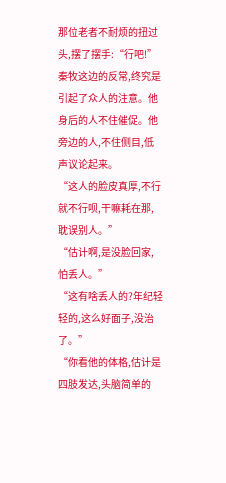那位老者不耐烦的扭过头,摆了摆手:“行吧!”
秦牧这边的反常,终究是引起了众人的注意。他身后的人不住催促。他旁边的人,不住侧目,低声议论起来。
“这人的脸皮真厚,不行就不行呗,干嘛耗在那,耽误别人。”
“估计啊,是没脸回家,怕丢人。”
“这有啥丢人的?年纪轻轻的,这么好面子,没治了。”
“你看他的体格,估计是四肢发达,头脑简单的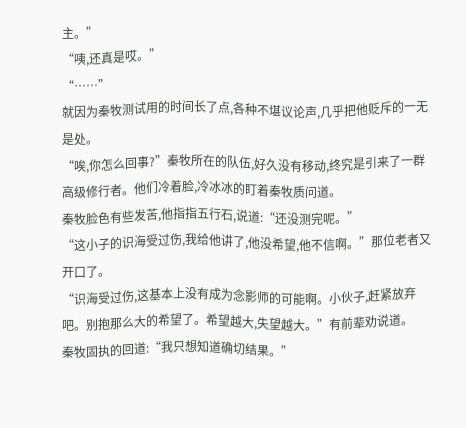主。”
“咦,还真是哎。”
“……”
就因为秦牧测试用的时间长了点,各种不堪议论声,几乎把他贬斥的一无是处。
“唉,你怎么回事?”秦牧所在的队伍,好久没有移动,终究是引来了一群高级修行者。他们冷着脸,冷冰冰的盯着秦牧质问道。
秦牧脸色有些发苦,他指指五行石,说道:“还没测完呢。”
“这小子的识海受过伤,我给他讲了,他没希望,他不信啊。”那位老者又开口了。
“识海受过伤,这基本上没有成为念影师的可能啊。小伙子,赶紧放弃吧。别抱那么大的希望了。希望越大,失望越大。”有前辈劝说道。
秦牧固执的回道:“我只想知道确切结果。”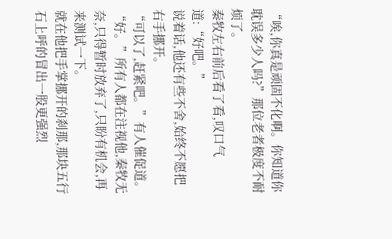“唉,你真是顽固不化啊。你知道你耽误多少人吗?”那位老者极度不耐烦了。
秦牧左右前后看了看,叹口气道:“好吧。”
说着话,他还有些不舍,始终不愿把右手挪开。
“可以了,赶紧吧。”有人催促道。
“好。”所有人都在注视他,秦牧无奈,只得暂时放弃了,只盼有机会,再来测试一下。
就在他把手掌挪开的刹那,那块五行石上呼的冒出一股更强烈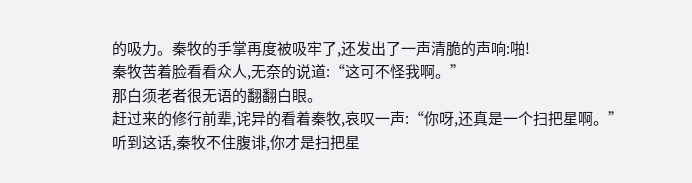的吸力。秦牧的手掌再度被吸牢了,还发出了一声清脆的声响:啪!
秦牧苦着脸看看众人,无奈的说道:“这可不怪我啊。”
那白须老者很无语的翻翻白眼。
赶过来的修行前辈,诧异的看着秦牧,哀叹一声:“你呀,还真是一个扫把星啊。”
听到这话,秦牧不住腹诽,你才是扫把星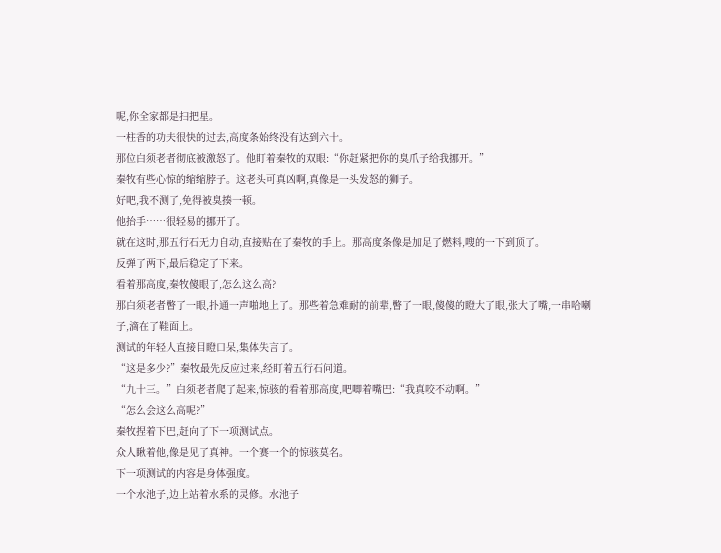呢,你全家都是扫把星。
一柱香的功夫很快的过去,高度条始终没有达到六十。
那位白须老者彻底被激怒了。他盯着秦牧的双眼:“你赶紧把你的臭爪子给我挪开。”
秦牧有些心惊的缩缩脖子。这老头可真凶啊,真像是一头发怒的狮子。
好吧,我不测了,免得被臭揍一顿。
他抬手……很轻易的挪开了。
就在这时,那五行石无力自动,直接贴在了秦牧的手上。那高度条像是加足了燃料,嗖的一下到顶了。
反弹了两下,最后稳定了下来。
看着那高度,秦牧傻眼了,怎么这么高?
那白须老者瞥了一眼,扑通一声啪地上了。那些着急难耐的前辈,瞥了一眼,傻傻的瞪大了眼,张大了嘴,一串哈喇子,滴在了鞋面上。
测试的年轻人直接目瞪口呆,集体失言了。
“这是多少?”秦牧最先反应过来,经盯着五行石问道。
“九十三。”白须老者爬了起来,惊骇的看着那高度,吧唧着嘴巴:“我真咬不动啊。”
“怎么会这么高呢?”
秦牧捏着下巴,赶向了下一项测试点。
众人瞅着他,像是见了真神。一个赛一个的惊骇莫名。
下一项测试的内容是身体强度。
一个水池子,边上站着水系的灵修。水池子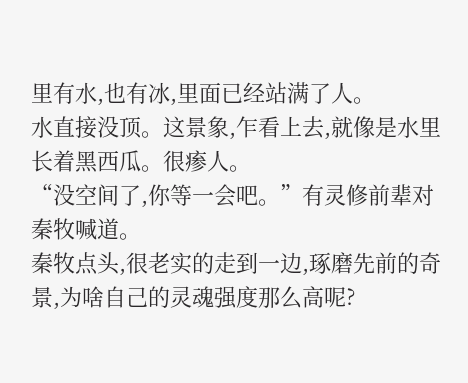里有水,也有冰,里面已经站满了人。
水直接没顶。这景象,乍看上去,就像是水里长着黑西瓜。很瘆人。
“没空间了,你等一会吧。”有灵修前辈对秦牧喊道。
秦牧点头,很老实的走到一边,琢磨先前的奇景,为啥自己的灵魂强度那么高呢?